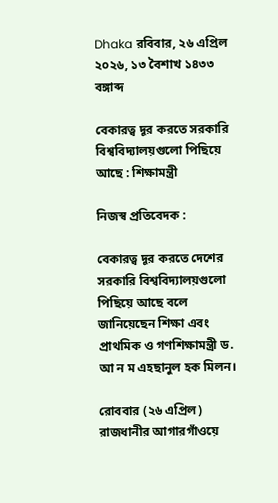Dhaka রবিবার, ২৬ এপ্রিল ২০২৬, ১৩ বৈশাখ ১৪৩৩ বঙ্গাব্দ

বেকারত্ব দূর করতে সরকারি বিশ্ববিদ্যালয়গুলো পিছিয়ে আছে : শিক্ষামন্ত্রী

নিজস্ব প্রতিবেদক :

বেকারত্ব দূর করতে দেশের সরকারি বিশ্ববিদ্যালয়গুলো পিছিয়ে আছে বলে জানিয়েছেন শিক্ষা এবং প্রাথমিক ও গণশিক্ষামন্ত্রী ড. আ ন ম এহছানুল হক মিলন।

রোববার (২৬ এপ্রিল) রাজধানীর আগারগাঁওয়ে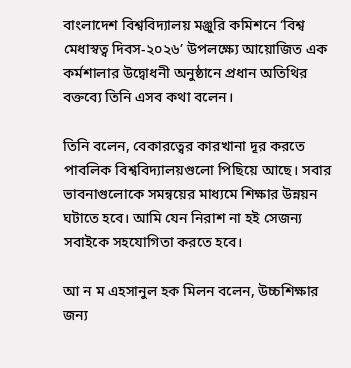বাংলাদেশ বিশ্ববিদ্যালয় মঞ্জুরি কমিশনে ‘বিশ্ব মেধাস্বত্ব দিবস-২০২৬’ উপলক্ষ্যে আয়োজিত এক কর্মশালার উদ্বোধনী অনুষ্ঠানে প্রধান অতিথির বক্তব্যে তিনি এসব কথা বলেন।

তিনি বলেন, বেকারত্বের কারখানা দূর করতে পাবলিক বিশ্ববিদ্যালয়গুলো পিছিয়ে আছে। সবার ভাবনাগুলোকে সমন্বয়ের মাধ্যমে শিক্ষার উন্নয়ন ঘটাতে হবে। আমি যেন নিরাশ না হই সেজন্য সবাইকে সহযোগিতা করতে হবে।

আ ন ম এহসানুল হক মিলন বলেন, উচ্চশিক্ষার জন্য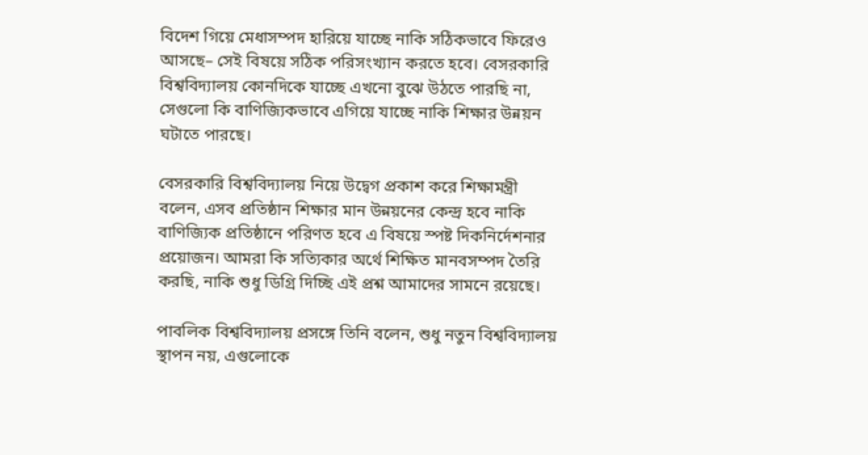বিদেশ গিয়ে মেধাসম্পদ হারিয়ে যাচ্ছে নাকি সঠিকভাবে ফিরেও আসছে– সেই বিষয়ে সঠিক পরিসংখ্যান করতে হবে। বেসরকারি বিশ্ববিদ্যালয় কোনদিকে যাচ্ছে এখনো বুঝে উঠতে পারছি না, সেগুলো কি বাণিজ্যিকভাবে এগিয়ে যাচ্ছে নাকি শিক্ষার উন্নয়ন ঘটাতে পারছে।

বেসরকারি বিশ্ববিদ্যালয় নিয়ে উদ্বেগ প্রকাশ করে শিক্ষামন্ত্রী বলেন, এসব প্রতিষ্ঠান শিক্ষার মান উন্নয়নের কেন্দ্র হবে নাকি বাণিজ্যিক প্রতিষ্ঠানে পরিণত হবে এ বিষয়ে স্পষ্ট দিকনির্দেশনার প্রয়োজন। আমরা কি সত্যিকার অর্থে শিক্ষিত মানবসম্পদ তৈরি করছি, নাকি শুধু ডিগ্রি দিচ্ছি এই প্রশ্ন আমাদের সামনে রয়েছে।

পাবলিক বিশ্ববিদ্যালয় প্রসঙ্গে তিনি বলেন, শুধু নতুন বিশ্ববিদ্যালয় স্থাপন নয়, এগুলোকে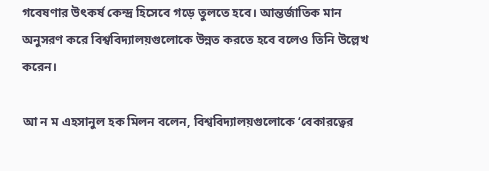গবেষণার উৎকর্ষ কেন্দ্র হিসেবে গড়ে তুলতে হবে। আন্তর্জাতিক মান অনুসরণ করে বিশ্ববিদ্যালয়গুলোকে উন্নত করতে হবে বলেও তিনি উল্লেখ করেন।

আ ন ম এহসানুল হক মিলন বলেন, বিশ্ববিদ্যালয়গুলোকে ‘বেকারত্বের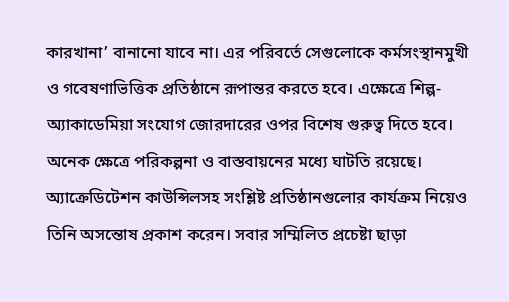কারখানা’ বানানো যাবে না। এর পরিবর্তে সেগুলোকে কর্মসংস্থানমুখী ও গবেষণাভিত্তিক প্রতিষ্ঠানে রূপান্তর করতে হবে। এক্ষেত্রে শিল্প-অ্যাকাডেমিয়া সংযোগ জোরদারের ওপর বিশেষ গুরুত্ব দিতে হবে। অনেক ক্ষেত্রে পরিকল্পনা ও বাস্তবায়নের মধ্যে ঘাটতি রয়েছে। অ্যাক্রেডিটেশন কাউন্সিলসহ সংশ্লিষ্ট প্রতিষ্ঠানগুলোর কার্যক্রম নিয়েও তিনি অসন্তোষ প্রকাশ করেন। সবার সম্মিলিত প্রচেষ্টা ছাড়া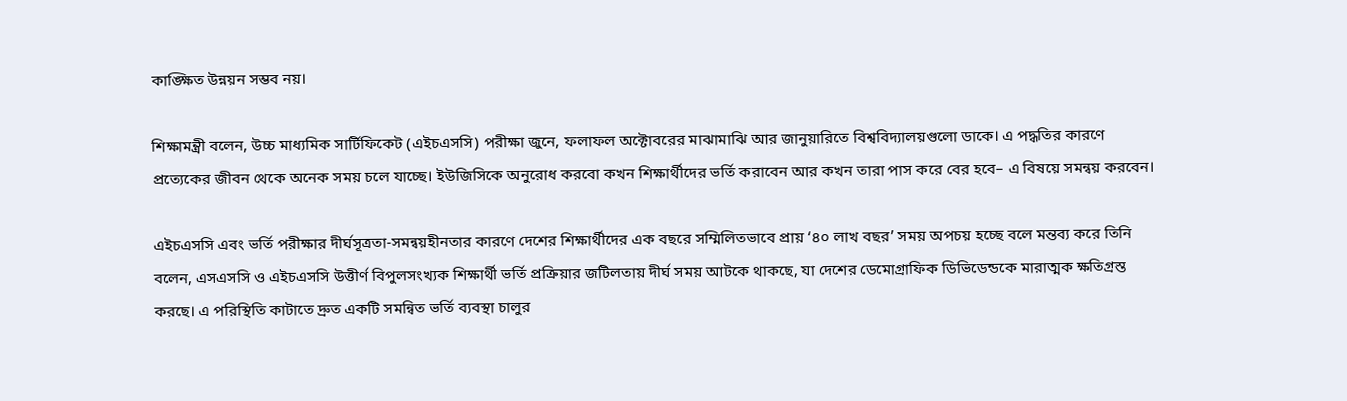কাঙ্ক্ষিত উন্নয়ন সম্ভব নয়।

শিক্ষামন্ত্রী বলেন, উচ্চ মাধ্যমিক সার্টিফিকেট (এইচএসসি) পরীক্ষা জুনে, ফলাফল অক্টোবরের মাঝামাঝি আর জানুয়ারিতে বিশ্ববিদ্যালয়গুলো ডাকে। এ পদ্ধতির কারণে প্রত্যেকের জীবন থেকে অনেক সময় চলে যাচ্ছে। ইউজিসিকে অনুরোধ করবো কখন শিক্ষার্থীদের ভর্তি করাবেন আর কখন তারা পাস করে বের হবে– এ বিষয়ে সমন্বয় করবেন।

এইচএসসি এবং ভর্তি পরীক্ষার দীর্ঘসূত্রতা-সমন্বয়হীনতার কারণে দেশের শিক্ষার্থীদের এক বছরে সম্মিলিতভাবে প্রায় ‘৪০ লাখ বছর’ সময় অপচয় হচ্ছে বলে মন্তব্য করে তিনি বলেন, এসএসসি ও এইচএসসি উত্তীর্ণ বিপুলসংখ্যক শিক্ষার্থী ভর্তি প্রক্রিয়ার জটিলতায় দীর্ঘ সময় আটকে থাকছে, যা দেশের ডেমোগ্রাফিক ডিভিডেন্ডকে মারাত্মক ক্ষতিগ্রস্ত করছে। এ পরিস্থিতি কাটাতে দ্রুত একটি সমন্বিত ভর্তি ব্যবস্থা চালুর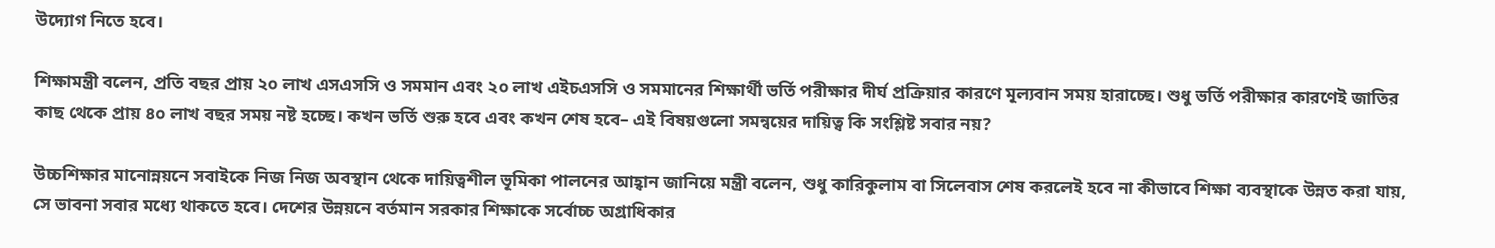উদ্যোগ নিতে হবে।

শিক্ষামন্ত্রী বলেন, প্রতি বছর প্রায় ২০ লাখ এসএসসি ও সমমান এবং ২০ লাখ এইচএসসি ও সমমানের শিক্ষার্থী ভর্তি পরীক্ষার দীর্ঘ প্রক্রিয়ার কারণে মূল্যবান সময় হারাচ্ছে। শুধু ভর্তি পরীক্ষার কারণেই জাতির কাছ থেকে প্রায় ৪০ লাখ বছর সময় নষ্ট হচ্ছে। কখন ভর্তি শুরু হবে এবং কখন শেষ হবে– এই বিষয়গুলো সমন্বয়ের দায়িত্ব কি সংশ্লিষ্ট সবার নয়?

উচ্চশিক্ষার মানোন্নয়নে সবাইকে নিজ নিজ অবস্থান থেকে দায়িত্বশীল ভূমিকা পালনের আহ্বান জানিয়ে মন্ত্রী বলেন, শুধু কারিকুলাম বা সিলেবাস শেষ করলেই হবে না কীভাবে শিক্ষা ব্যবস্থাকে উন্নত করা যায়, সে ভাবনা সবার মধ্যে থাকতে হবে। দেশের উন্নয়নে বর্তমান সরকার শিক্ষাকে সর্বোচ্চ অগ্রাধিকার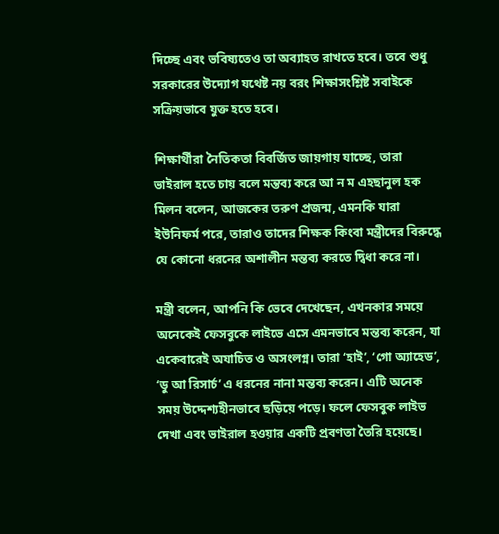দিচ্ছে এবং ভবিষ্যতেও তা অব্যাহত রাখতে হবে। তবে শুধু সরকারের উদ্যোগ যথেষ্ট নয় বরং শিক্ষাসংশ্লিষ্ট সবাইকে সক্রিয়ভাবে যুক্ত হতে হবে।

শিক্ষার্থীরা নৈতিকতা বিবর্জিত জায়গায় যাচ্ছে, তারা ভাইরাল হতে চায় বলে মন্তব্য করে আ ন ম এহছানুল হক মিলন বলেন, আজকের তরুণ প্রজন্ম, এমনকি যারা ইউনিফর্ম পরে, তারাও তাদের শিক্ষক কিংবা মন্ত্রীদের বিরুদ্ধে যে কোনো ধরনের অশালীন মন্তব্য করতে দ্বিধা করে না।

মন্ত্রী বলেন, আপনি কি ভেবে দেখেছেন, এখনকার সময়ে অনেকেই ফেসবুকে লাইভে এসে এমনভাবে মন্তব্য করেন, যা একেবারেই অযাচিত ও অসংলগ্ন। তারা ‘হাই’, ‘গো অ্যাহেড’, ‘ডু আ রিসার্চ’ এ ধরনের নানা মন্তব্য করেন। এটি অনেক সময় উদ্দেশ্যহীনভাবে ছড়িয়ে পড়ে। ফলে ফেসবুক লাইভ দেখা এবং ভাইরাল হওয়ার একটি প্রবণতা তৈরি হয়েছে।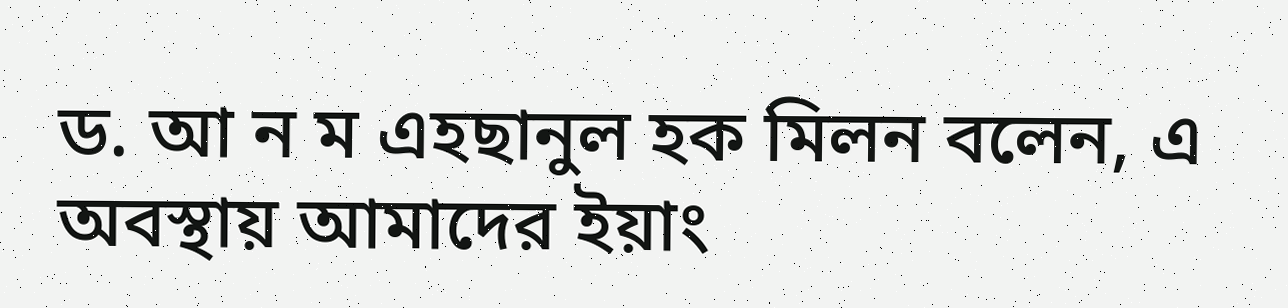ড. আ ন ম এহছানুল হক মিলন বলেন, এ অবস্থায় আমাদের ইয়াং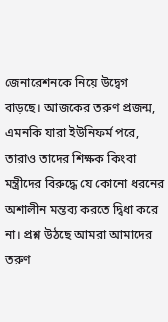জেনারেশনকে নিয়ে উদ্বেগ বাড়ছে। আজকের তরুণ প্রজন্ম, এমনকি যারা ইউনিফর্ম পরে, তারাও তাদের শিক্ষক কিংবা মন্ত্রীদের বিরুদ্ধে যে কোনো ধরনের অশালীন মন্তব্য করতে দ্বিধা করে না। প্রশ্ন উঠছে আমরা আমাদের তরুণ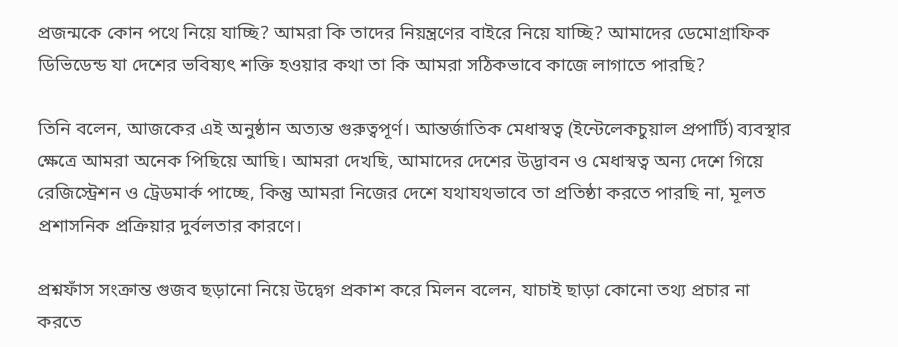প্রজন্মকে কোন পথে নিয়ে যাচ্ছি? আমরা কি তাদের নিয়ন্ত্রণের বাইরে নিয়ে যাচ্ছি? আমাদের ডেমোগ্রাফিক ডিভিডেন্ড যা দেশের ভবিষ্যৎ শক্তি হওয়ার কথা তা কি আমরা সঠিকভাবে কাজে লাগাতে পারছি?

তিনি বলেন, আজকের এই অনুষ্ঠান অত্যন্ত গুরুত্বপূর্ণ। আন্তর্জাতিক মেধাস্বত্ব (ইন্টেলেকচুয়াল প্রপার্টি) ব্যবস্থার ক্ষেত্রে আমরা অনেক পিছিয়ে আছি। আমরা দেখছি, আমাদের দেশের উদ্ভাবন ও মেধাস্বত্ব অন্য দেশে গিয়ে রেজিস্ট্রেশন ও ট্রেডমার্ক পাচ্ছে, কিন্তু আমরা নিজের দেশে যথাযথভাবে তা প্রতিষ্ঠা করতে পারছি না, মূলত প্রশাসনিক প্রক্রিয়ার দুর্বলতার কারণে।

প্রশ্নফাঁস সংক্রান্ত গুজব ছড়ানো নিয়ে উদ্বেগ প্রকাশ করে মিলন বলেন, যাচাই ছাড়া কোনো তথ্য প্রচার না করতে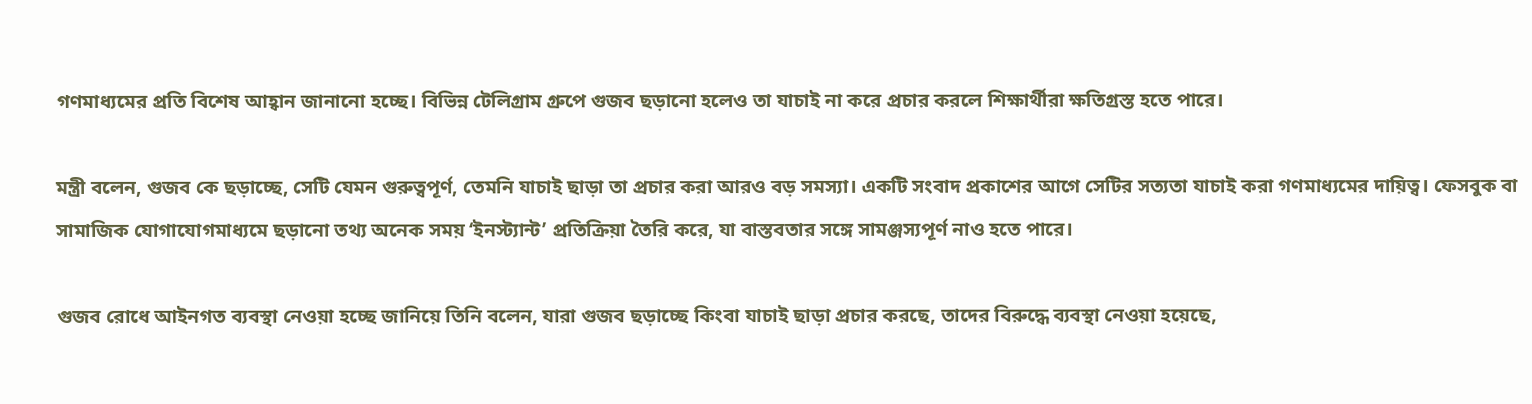গণমাধ্যমের প্রতি বিশেষ আহ্বান জানানো হচ্ছে। বিভিন্ন টেলিগ্রাম গ্রুপে গুজব ছড়ানো হলেও তা যাচাই না করে প্রচার করলে শিক্ষার্থীরা ক্ষতিগ্রস্ত হতে পারে।

মন্ত্রী বলেন, গুজব কে ছড়াচ্ছে, সেটি যেমন গুরুত্বপূর্ণ, তেমনি যাচাই ছাড়া তা প্রচার করা আরও বড় সমস্যা। একটি সংবাদ প্রকাশের আগে সেটির সত্যতা যাচাই করা গণমাধ্যমের দায়িত্ব। ফেসবুক বা সামাজিক যোগাযোগমাধ্যমে ছড়ানো তথ্য অনেক সময় ‘ইনস্ট্যান্ট’ প্রতিক্রিয়া তৈরি করে, যা বাস্তবতার সঙ্গে সামঞ্জস্যপূর্ণ নাও হতে পারে।

গুজব রোধে আইনগত ব্যবস্থা নেওয়া হচ্ছে জানিয়ে তিনি বলেন, যারা গুজব ছড়াচ্ছে কিংবা যাচাই ছাড়া প্রচার করছে, তাদের বিরুদ্ধে ব্যবস্থা নেওয়া হয়েছে,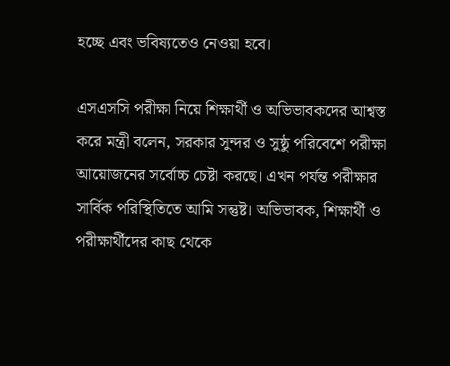হচ্ছে এবং ভবিষ্যতেও নেওয়া হবে।

এসএসসি পরীক্ষা নিয়ে শিক্ষার্থী ও অভিভাবকদের আশ্বস্ত করে মন্ত্রী বলেন, সরকার সুন্দর ও সুষ্ঠু পরিবেশে পরীক্ষা আয়োজনের সর্বোচ্চ চেষ্টা করছে। এখন পর্যন্ত পরীক্ষার সার্বিক পরিস্থিতিতে আমি সন্তুষ্ট। অভিভাবক, শিক্ষার্থী ও পরীক্ষার্থীদের কাছ থেকে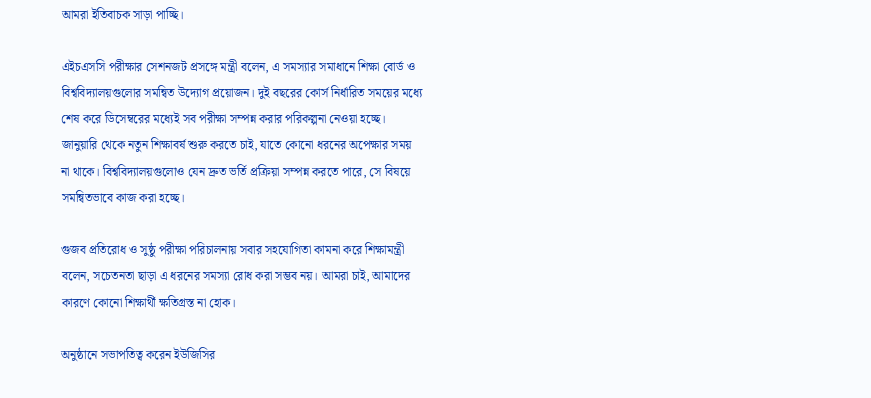আমরা ইতিবাচক সাড়া পাচ্ছি।

এইচএসসি পরীক্ষার সেশনজট প্রসঙ্গে মন্ত্রী বলেন, এ সমস্যার সমাধানে শিক্ষা বোর্ড ও বিশ্ববিদ্যালয়গুলোর সমন্বিত উদ্যোগ প্রয়োজন। দুই বছরের কোর্স নির্ধারিত সময়ের মধ্যে শেষ করে ডিসেম্বরের মধ্যেই সব পরীক্ষা সম্পন্ন করার পরিকল্পনা নেওয়া হচ্ছে। জানুয়ারি থেকে নতুন শিক্ষাবর্ষ শুরু করতে চাই, যাতে কোনো ধরনের অপেক্ষার সময় না থাকে। বিশ্ববিদ্যালয়গুলোও যেন দ্রুত ভর্তি প্রক্রিয়া সম্পন্ন করতে পারে, সে বিষয়ে সমন্বিতভাবে কাজ করা হচ্ছে।

গুজব প্রতিরোধ ও সুষ্ঠু পরীক্ষা পরিচালনায় সবার সহযোগিতা কামনা করে শিক্ষামন্ত্রী বলেন, সচেতনতা ছাড়া এ ধরনের সমস্যা রোধ করা সম্ভব নয়। আমরা চাই, আমাদের কারণে কোনো শিক্ষার্থী ক্ষতিগ্রস্ত না হোক।

অনুষ্ঠানে সভাপতিত্ব করেন ইউজিসির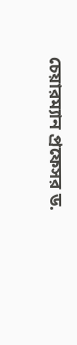চেয়ারম্যান প্রফেসর ড.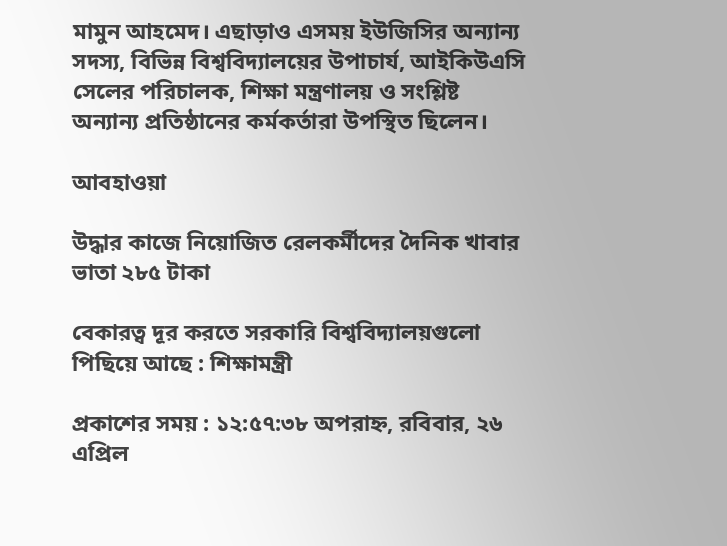মামুন আহমেদ। এছাড়াও এসময় ইউজিসির অন্যান্য সদস্য, বিভিন্ন বিশ্ববিদ্যালয়ের উপাচার্য, আইকিউএসি সেলের পরিচালক, শিক্ষা মন্ত্রণালয় ও সংশ্লিষ্ট অন্যান্য প্রতিষ্ঠানের কর্মকর্তারা উপস্থিত ছিলেন।

আবহাওয়া

উদ্ধার কাজে নিয়োজিত রেলকর্মীদের দৈনিক খাবার ভাতা ২৮৫ টাকা

বেকারত্ব দূর করতে সরকারি বিশ্ববিদ্যালয়গুলো পিছিয়ে আছে : শিক্ষামন্ত্রী

প্রকাশের সময় : ১২:৫৭:৩৮ অপরাহ্ন, রবিবার, ২৬ এপ্রিল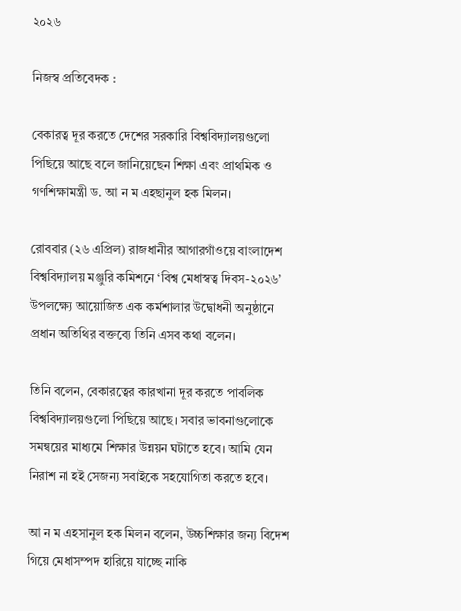২০২৬

নিজস্ব প্রতিবেদক :

বেকারত্ব দূর করতে দেশের সরকারি বিশ্ববিদ্যালয়গুলো পিছিয়ে আছে বলে জানিয়েছেন শিক্ষা এবং প্রাথমিক ও গণশিক্ষামন্ত্রী ড. আ ন ম এহছানুল হক মিলন।

রোববার (২৬ এপ্রিল) রাজধানীর আগারগাঁওয়ে বাংলাদেশ বিশ্ববিদ্যালয় মঞ্জুরি কমিশনে ‘বিশ্ব মেধাস্বত্ব দিবস-২০২৬’ উপলক্ষ্যে আয়োজিত এক কর্মশালার উদ্বোধনী অনুষ্ঠানে প্রধান অতিথির বক্তব্যে তিনি এসব কথা বলেন।

তিনি বলেন, বেকারত্বের কারখানা দূর করতে পাবলিক বিশ্ববিদ্যালয়গুলো পিছিয়ে আছে। সবার ভাবনাগুলোকে সমন্বয়ের মাধ্যমে শিক্ষার উন্নয়ন ঘটাতে হবে। আমি যেন নিরাশ না হই সেজন্য সবাইকে সহযোগিতা করতে হবে।

আ ন ম এহসানুল হক মিলন বলেন, উচ্চশিক্ষার জন্য বিদেশ গিয়ে মেধাসম্পদ হারিয়ে যাচ্ছে নাকি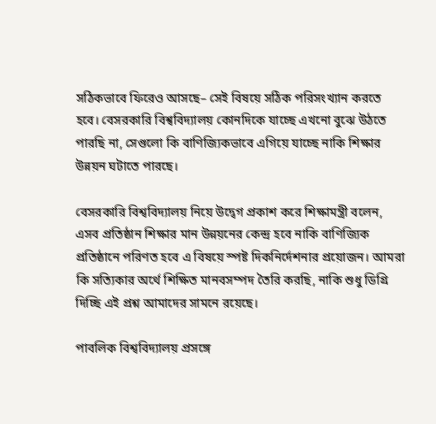সঠিকভাবে ফিরেও আসছে– সেই বিষয়ে সঠিক পরিসংখ্যান করতে হবে। বেসরকারি বিশ্ববিদ্যালয় কোনদিকে যাচ্ছে এখনো বুঝে উঠতে পারছি না, সেগুলো কি বাণিজ্যিকভাবে এগিয়ে যাচ্ছে নাকি শিক্ষার উন্নয়ন ঘটাতে পারছে।

বেসরকারি বিশ্ববিদ্যালয় নিয়ে উদ্বেগ প্রকাশ করে শিক্ষামন্ত্রী বলেন, এসব প্রতিষ্ঠান শিক্ষার মান উন্নয়নের কেন্দ্র হবে নাকি বাণিজ্যিক প্রতিষ্ঠানে পরিণত হবে এ বিষয়ে স্পষ্ট দিকনির্দেশনার প্রয়োজন। আমরা কি সত্যিকার অর্থে শিক্ষিত মানবসম্পদ তৈরি করছি, নাকি শুধু ডিগ্রি দিচ্ছি এই প্রশ্ন আমাদের সামনে রয়েছে।

পাবলিক বিশ্ববিদ্যালয় প্রসঙ্গে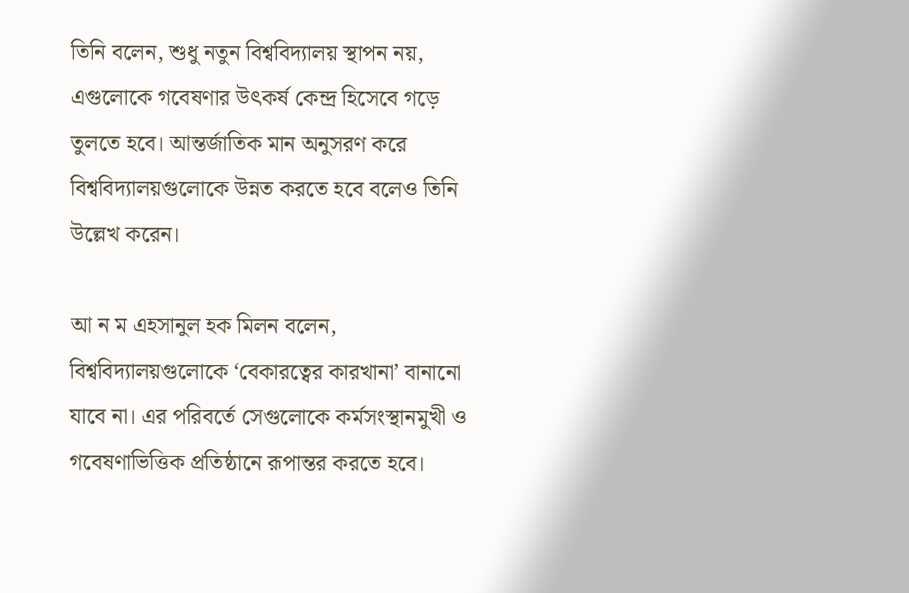তিনি বলেন, শুধু নতুন বিশ্ববিদ্যালয় স্থাপন নয়, এগুলোকে গবেষণার উৎকর্ষ কেন্দ্র হিসেবে গড়ে তুলতে হবে। আন্তর্জাতিক মান অনুসরণ করে বিশ্ববিদ্যালয়গুলোকে উন্নত করতে হবে বলেও তিনি উল্লেখ করেন।

আ ন ম এহসানুল হক মিলন বলেন, বিশ্ববিদ্যালয়গুলোকে ‘বেকারত্বের কারখানা’ বানানো যাবে না। এর পরিবর্তে সেগুলোকে কর্মসংস্থানমুখী ও গবেষণাভিত্তিক প্রতিষ্ঠানে রূপান্তর করতে হবে।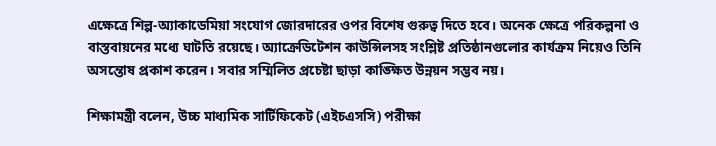এক্ষেত্রে শিল্প-অ্যাকাডেমিয়া সংযোগ জোরদারের ওপর বিশেষ গুরুত্ব দিতে হবে। অনেক ক্ষেত্রে পরিকল্পনা ও বাস্তবায়নের মধ্যে ঘাটতি রয়েছে। অ্যাক্রেডিটেশন কাউন্সিলসহ সংশ্লিষ্ট প্রতিষ্ঠানগুলোর কার্যক্রম নিয়েও তিনি অসন্তোষ প্রকাশ করেন। সবার সম্মিলিত প্রচেষ্টা ছাড়া কাঙ্ক্ষিত উন্নয়ন সম্ভব নয়।

শিক্ষামন্ত্রী বলেন, উচ্চ মাধ্যমিক সার্টিফিকেট (এইচএসসি) পরীক্ষা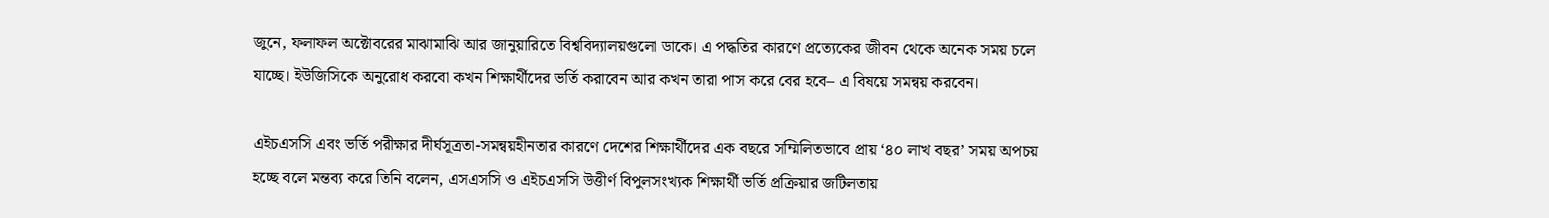জুনে, ফলাফল অক্টোবরের মাঝামাঝি আর জানুয়ারিতে বিশ্ববিদ্যালয়গুলো ডাকে। এ পদ্ধতির কারণে প্রত্যেকের জীবন থেকে অনেক সময় চলে যাচ্ছে। ইউজিসিকে অনুরোধ করবো কখন শিক্ষার্থীদের ভর্তি করাবেন আর কখন তারা পাস করে বের হবে– এ বিষয়ে সমন্বয় করবেন।

এইচএসসি এবং ভর্তি পরীক্ষার দীর্ঘসূত্রতা-সমন্বয়হীনতার কারণে দেশের শিক্ষার্থীদের এক বছরে সম্মিলিতভাবে প্রায় ‘৪০ লাখ বছর’ সময় অপচয় হচ্ছে বলে মন্তব্য করে তিনি বলেন, এসএসসি ও এইচএসসি উত্তীর্ণ বিপুলসংখ্যক শিক্ষার্থী ভর্তি প্রক্রিয়ার জটিলতায়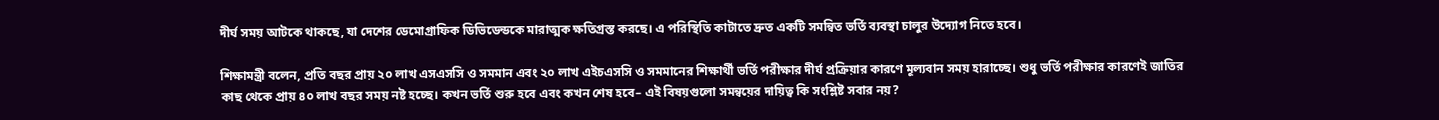দীর্ঘ সময় আটকে থাকছে, যা দেশের ডেমোগ্রাফিক ডিভিডেন্ডকে মারাত্মক ক্ষতিগ্রস্ত করছে। এ পরিস্থিতি কাটাতে দ্রুত একটি সমন্বিত ভর্তি ব্যবস্থা চালুর উদ্যোগ নিতে হবে।

শিক্ষামন্ত্রী বলেন, প্রতি বছর প্রায় ২০ লাখ এসএসসি ও সমমান এবং ২০ লাখ এইচএসসি ও সমমানের শিক্ষার্থী ভর্তি পরীক্ষার দীর্ঘ প্রক্রিয়ার কারণে মূল্যবান সময় হারাচ্ছে। শুধু ভর্তি পরীক্ষার কারণেই জাতির কাছ থেকে প্রায় ৪০ লাখ বছর সময় নষ্ট হচ্ছে। কখন ভর্তি শুরু হবে এবং কখন শেষ হবে– এই বিষয়গুলো সমন্বয়ের দায়িত্ব কি সংশ্লিষ্ট সবার নয়?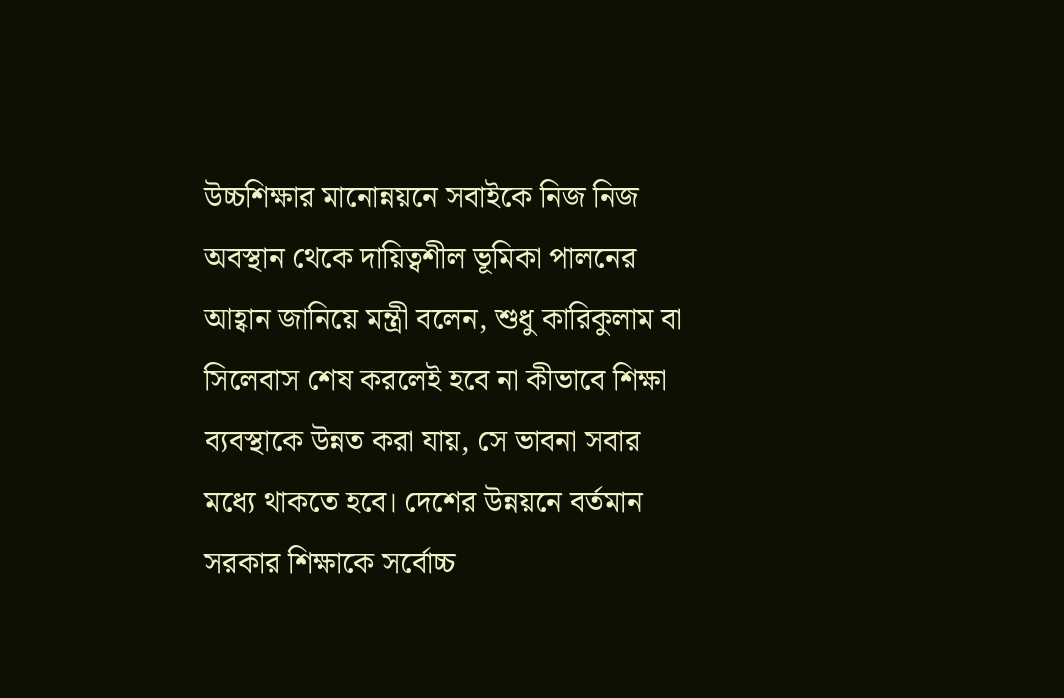উচ্চশিক্ষার মানোন্নয়নে সবাইকে নিজ নিজ অবস্থান থেকে দায়িত্বশীল ভূমিকা পালনের আহ্বান জানিয়ে মন্ত্রী বলেন, শুধু কারিকুলাম বা সিলেবাস শেষ করলেই হবে না কীভাবে শিক্ষা ব্যবস্থাকে উন্নত করা যায়, সে ভাবনা সবার মধ্যে থাকতে হবে। দেশের উন্নয়নে বর্তমান সরকার শিক্ষাকে সর্বোচ্চ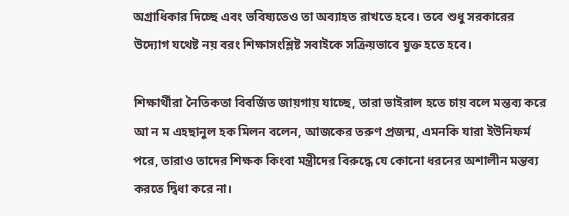অগ্রাধিকার দিচ্ছে এবং ভবিষ্যতেও তা অব্যাহত রাখতে হবে। তবে শুধু সরকারের উদ্যোগ যথেষ্ট নয় বরং শিক্ষাসংশ্লিষ্ট সবাইকে সক্রিয়ভাবে যুক্ত হতে হবে।

শিক্ষার্থীরা নৈতিকতা বিবর্জিত জায়গায় যাচ্ছে, তারা ভাইরাল হতে চায় বলে মন্তব্য করে আ ন ম এহছানুল হক মিলন বলেন, আজকের তরুণ প্রজন্ম, এমনকি যারা ইউনিফর্ম পরে, তারাও তাদের শিক্ষক কিংবা মন্ত্রীদের বিরুদ্ধে যে কোনো ধরনের অশালীন মন্তব্য করতে দ্বিধা করে না।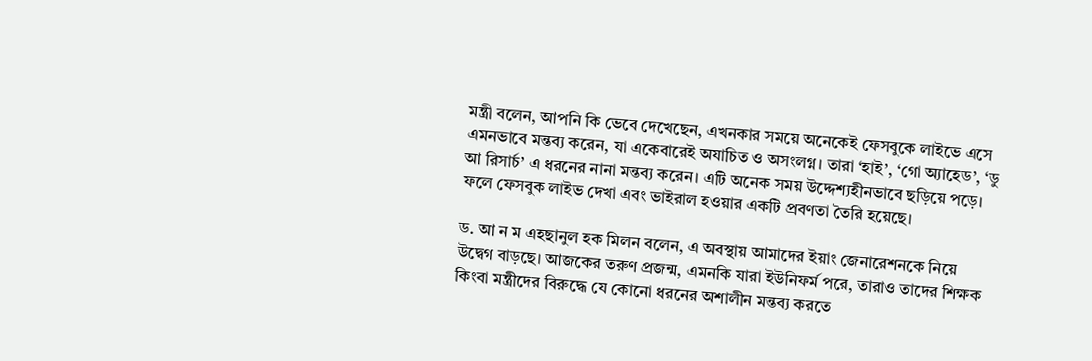মন্ত্রী বলেন, আপনি কি ভেবে দেখেছেন, এখনকার সময়ে অনেকেই ফেসবুকে লাইভে এসে এমনভাবে মন্তব্য করেন, যা একেবারেই অযাচিত ও অসংলগ্ন। তারা ‘হাই’, ‘গো অ্যাহেড’, ‘ডু আ রিসার্চ’ এ ধরনের নানা মন্তব্য করেন। এটি অনেক সময় উদ্দেশ্যহীনভাবে ছড়িয়ে পড়ে। ফলে ফেসবুক লাইভ দেখা এবং ভাইরাল হওয়ার একটি প্রবণতা তৈরি হয়েছে।

ড. আ ন ম এহছানুল হক মিলন বলেন, এ অবস্থায় আমাদের ইয়াং জেনারেশনকে নিয়ে উদ্বেগ বাড়ছে। আজকের তরুণ প্রজন্ম, এমনকি যারা ইউনিফর্ম পরে, তারাও তাদের শিক্ষক কিংবা মন্ত্রীদের বিরুদ্ধে যে কোনো ধরনের অশালীন মন্তব্য করতে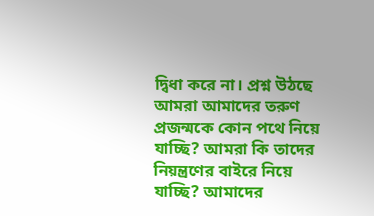দ্বিধা করে না। প্রশ্ন উঠছে আমরা আমাদের তরুণ প্রজন্মকে কোন পথে নিয়ে যাচ্ছি? আমরা কি তাদের নিয়ন্ত্রণের বাইরে নিয়ে যাচ্ছি? আমাদের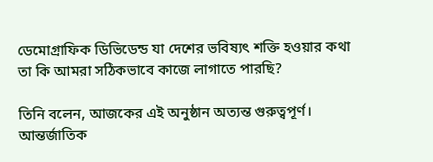ডেমোগ্রাফিক ডিভিডেন্ড যা দেশের ভবিষ্যৎ শক্তি হওয়ার কথা তা কি আমরা সঠিকভাবে কাজে লাগাতে পারছি?

তিনি বলেন, আজকের এই অনুষ্ঠান অত্যন্ত গুরুত্বপূর্ণ। আন্তর্জাতিক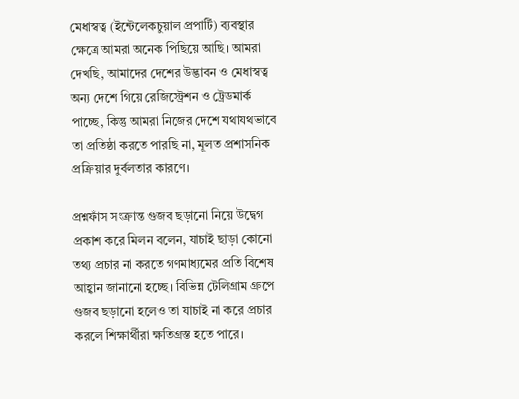মেধাস্বত্ব (ইন্টেলেকচুয়াল প্রপার্টি) ব্যবস্থার ক্ষেত্রে আমরা অনেক পিছিয়ে আছি। আমরা দেখছি, আমাদের দেশের উদ্ভাবন ও মেধাস্বত্ব অন্য দেশে গিয়ে রেজিস্ট্রেশন ও ট্রেডমার্ক পাচ্ছে, কিন্তু আমরা নিজের দেশে যথাযথভাবে তা প্রতিষ্ঠা করতে পারছি না, মূলত প্রশাসনিক প্রক্রিয়ার দুর্বলতার কারণে।

প্রশ্নফাঁস সংক্রান্ত গুজব ছড়ানো নিয়ে উদ্বেগ প্রকাশ করে মিলন বলেন, যাচাই ছাড়া কোনো তথ্য প্রচার না করতে গণমাধ্যমের প্রতি বিশেষ আহ্বান জানানো হচ্ছে। বিভিন্ন টেলিগ্রাম গ্রুপে গুজব ছড়ানো হলেও তা যাচাই না করে প্রচার করলে শিক্ষার্থীরা ক্ষতিগ্রস্ত হতে পারে।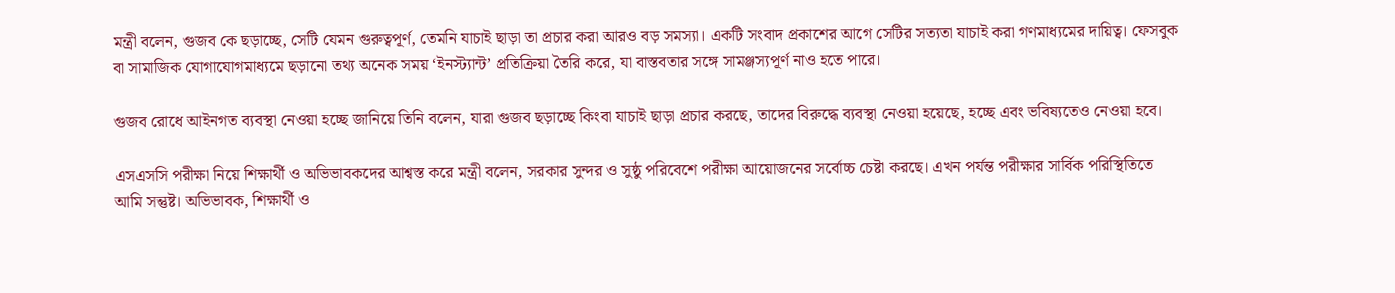মন্ত্রী বলেন, গুজব কে ছড়াচ্ছে, সেটি যেমন গুরুত্বপূর্ণ, তেমনি যাচাই ছাড়া তা প্রচার করা আরও বড় সমস্যা। একটি সংবাদ প্রকাশের আগে সেটির সত্যতা যাচাই করা গণমাধ্যমের দায়িত্ব। ফেসবুক বা সামাজিক যোগাযোগমাধ্যমে ছড়ানো তথ্য অনেক সময় ‘ইনস্ট্যান্ট’ প্রতিক্রিয়া তৈরি করে, যা বাস্তবতার সঙ্গে সামঞ্জস্যপূর্ণ নাও হতে পারে।

গুজব রোধে আইনগত ব্যবস্থা নেওয়া হচ্ছে জানিয়ে তিনি বলেন, যারা গুজব ছড়াচ্ছে কিংবা যাচাই ছাড়া প্রচার করছে, তাদের বিরুদ্ধে ব্যবস্থা নেওয়া হয়েছে, হচ্ছে এবং ভবিষ্যতেও নেওয়া হবে।

এসএসসি পরীক্ষা নিয়ে শিক্ষার্থী ও অভিভাবকদের আশ্বস্ত করে মন্ত্রী বলেন, সরকার সুন্দর ও সুষ্ঠু পরিবেশে পরীক্ষা আয়োজনের সর্বোচ্চ চেষ্টা করছে। এখন পর্যন্ত পরীক্ষার সার্বিক পরিস্থিতিতে আমি সন্তুষ্ট। অভিভাবক, শিক্ষার্থী ও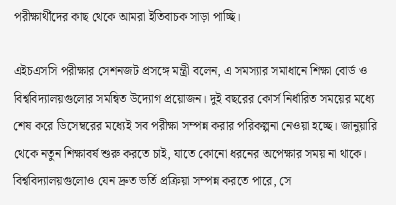পরীক্ষার্থীদের কাছ থেকে আমরা ইতিবাচক সাড়া পাচ্ছি।

এইচএসসি পরীক্ষার সেশনজট প্রসঙ্গে মন্ত্রী বলেন, এ সমস্যার সমাধানে শিক্ষা বোর্ড ও বিশ্ববিদ্যালয়গুলোর সমন্বিত উদ্যোগ প্রয়োজন। দুই বছরের কোর্স নির্ধারিত সময়ের মধ্যে শেষ করে ডিসেম্বরের মধ্যেই সব পরীক্ষা সম্পন্ন করার পরিকল্পনা নেওয়া হচ্ছে। জানুয়ারি থেকে নতুন শিক্ষাবর্ষ শুরু করতে চাই, যাতে কোনো ধরনের অপেক্ষার সময় না থাকে। বিশ্ববিদ্যালয়গুলোও যেন দ্রুত ভর্তি প্রক্রিয়া সম্পন্ন করতে পারে, সে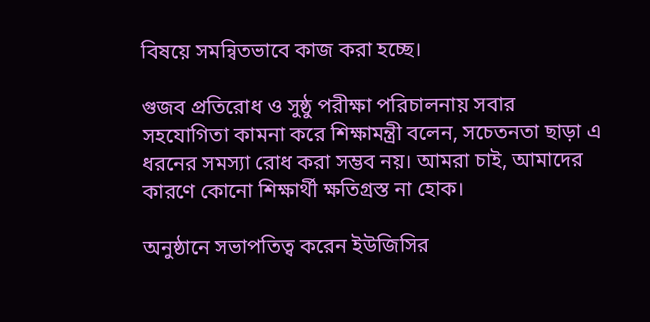বিষয়ে সমন্বিতভাবে কাজ করা হচ্ছে।

গুজব প্রতিরোধ ও সুষ্ঠু পরীক্ষা পরিচালনায় সবার সহযোগিতা কামনা করে শিক্ষামন্ত্রী বলেন, সচেতনতা ছাড়া এ ধরনের সমস্যা রোধ করা সম্ভব নয়। আমরা চাই, আমাদের কারণে কোনো শিক্ষার্থী ক্ষতিগ্রস্ত না হোক।

অনুষ্ঠানে সভাপতিত্ব করেন ইউজিসির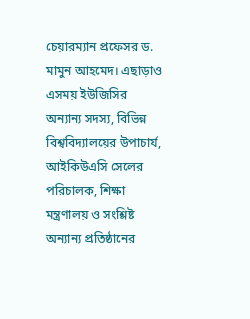চেয়ারম্যান প্রফেসর ড. মামুন আহমেদ। এছাড়াও এসময় ইউজিসির অন্যান্য সদস্য, বিভিন্ন বিশ্ববিদ্যালয়ের উপাচার্য, আইকিউএসি সেলের পরিচালক, শিক্ষা মন্ত্রণালয় ও সংশ্লিষ্ট অন্যান্য প্রতিষ্ঠানের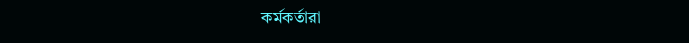কর্মকর্তারা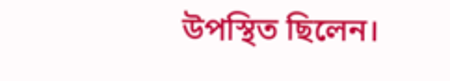উপস্থিত ছিলেন।